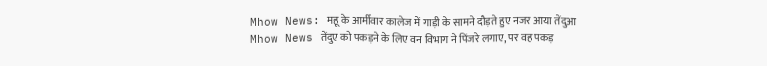Mhow News: महू के आर्मीवार कालेज में गाड़ी के सामने दौड़ते हुए नजर आया तेंदुआ
Mhow News तेंदुए को पकड़ने के लिए वन विभाग ने पिंजरे लगाए, पर वह पकड़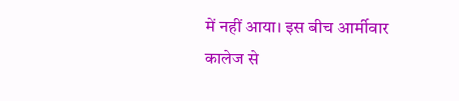में नहीं आया। इस बीच आर्मीवार कालेज से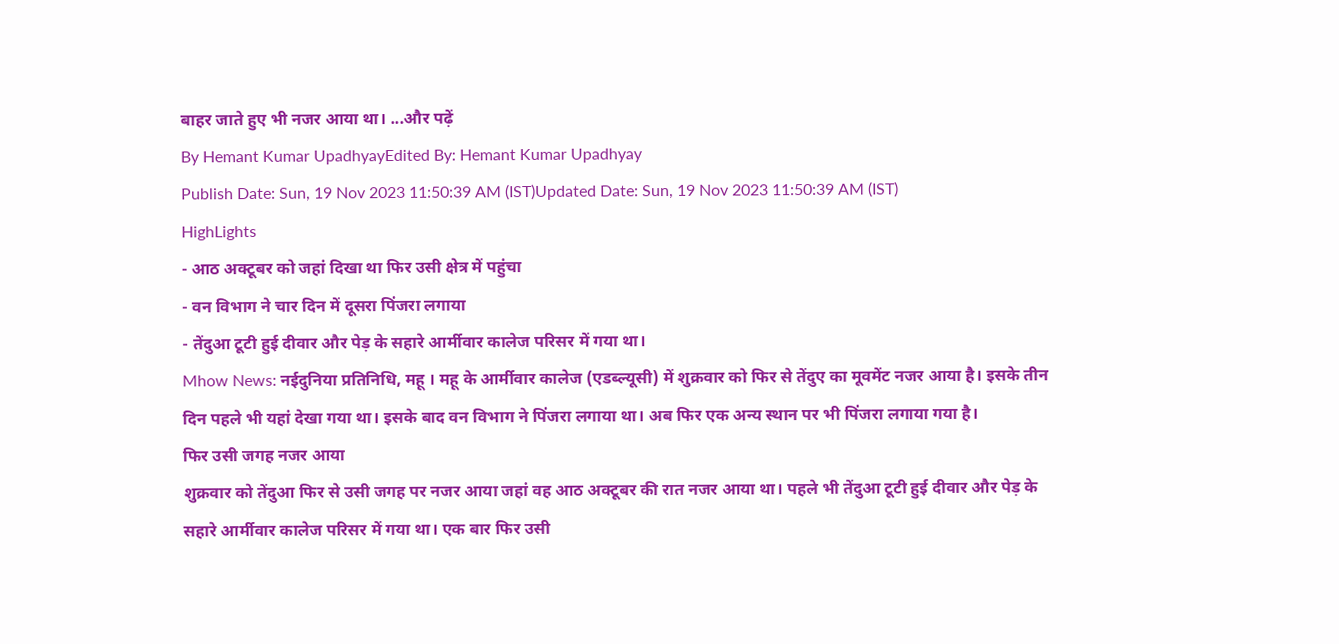बाहर जाते हुए भी नजर आया था। ...और पढ़ें
By Hemant Kumar UpadhyayEdited By: Hemant Kumar Upadhyay
Publish Date: Sun, 19 Nov 2023 11:50:39 AM (IST)Updated Date: Sun, 19 Nov 2023 11:50:39 AM (IST)
HighLights
- आठ अक्टूबर को जहां दिखा था फिर उसी क्षेत्र में पहुंचा
- वन विभाग ने चार दिन में दूसरा पिंजरा लगाया
- तेंदुआ टूटी हुई दीवार और पेड़ के सहारे आर्मीवार कालेज परिसर में गया था।
Mhow News: नईदुनिया प्रतिनिधि, महू । महू के आर्मीवार कालेज (एडब्ल्यूसी) में शुक्रवार को फिर से तेंदुए का मूवमेंट नजर आया है। इसके तीन दिन पहले भी यहां देखा गया था। इसके बाद वन विभाग ने पिंजरा लगाया था। अब फिर एक अन्य स्थान पर भी पिंजरा लगाया गया है।
फिर उसी जगह नजर आया
शुक्रवार को तेंदुआ फिर से उसी जगह पर नजर आया जहां वह आठ अक्टूबर की रात नजर आया था। पहले भी तेंदुआ टूटी हुई दीवार और पेड़ के सहारे आर्मीवार कालेज परिसर में गया था। एक बार फिर उसी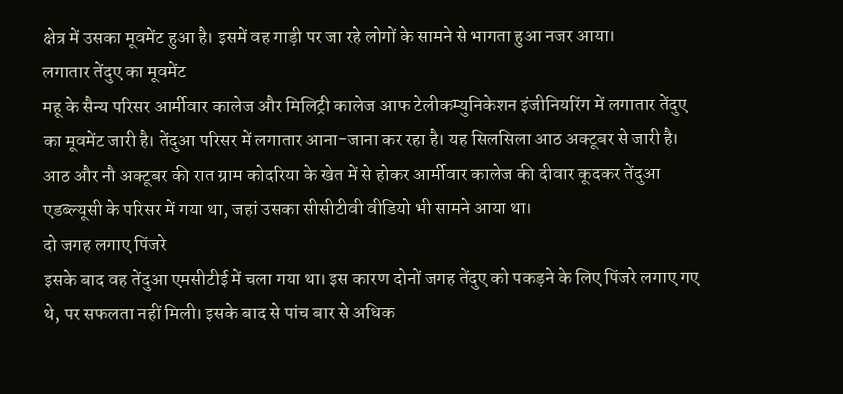क्षेत्र में उसका मूवमेंट हुआ है। इसमें वह गाड़ी पर जा रहे लोगों के सामने से भागता हुआ नजर आया।
लगातार तेंदुए का मूवमेंट
महू के सैन्य परिसर आर्मीवार कालेज और मिलिट्री कालेज आफ टेलीकम्युनिकेशन इंजीनियरिंग में लगातार तेंदुए का मूवमेंट जारी है। तेंदुआ परिसर में लगातार आना-जाना कर रहा है। यह सिलसिला आठ अक्टूबर से जारी है। आठ और नौ अक्टूबर की रात ग्राम कोदरिया के खेत में से होकर आर्मीवार कालेज की दीवार कूदकर तेंदुआ एडब्ल्यूसी के परिसर में गया था, जहां उसका सीसीटीवी वीडियो भी सामने आया था।
दो जगह लगाए पिंजरे
इसके बाद वह तेंदुआ एमसीटीई में चला गया था। इस कारण दोनों जगह तेंदुए को पकड़ने के लिए पिंजरे लगाए गए थे, पर सफलता नहीं मिली। इसके बाद से पांच बार से अधिक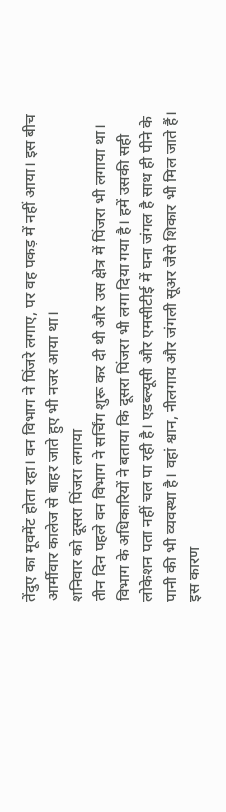तेंदुए का मूवमेंट होता रहा। वन विभाग ने पिंजरे लगाए, पर वह पकड़ में नहीं आया। इस बीच आर्मीवार कालेज से बाहर जाते हुए भी नजर आया था।
शनिवार को दूसरा पिंजरा लगाया
तीन दिन पहले वन विभाग ने सर्चिंग शुरू कर दी थी और उस क्षेत्र में पिंजरा भी लगाया था। विभाग के अधिकारियों ने बताया कि दूसरा पिंजरा भी लगा दिया गया है। हमें उसकी सही लोकेशन पता नहीं चल पा रही है। एडब्ल्यूसी और एमसीटीई में घना जंगल है साथ ही पीने के पानी की भी व्यवस्था है। वहां श्वान, नीलगाय और जंगली सूअर जैसे शिकार भी मिल जाते हैं। इस कारण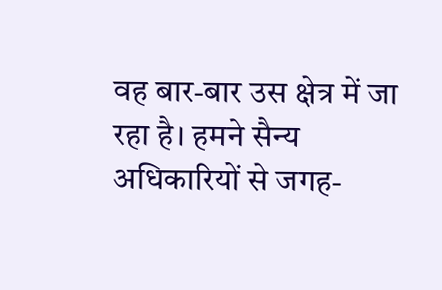वह बार-बार उस क्षेत्र में जा रहा है। हमने सैन्य अधिकारियों से जगह-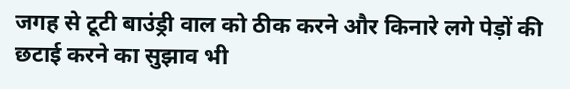जगह से टूटी बाउंड्री वाल को ठीक करने और किनारे लगे पेड़ों की छटाई करने का सुझाव भी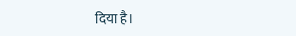दिया है।